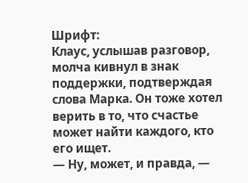Шрифт:
Клаус, услышав разговор, молча кивнул в знак поддержки, подтверждая слова Марка. Он тоже хотел верить в то, что счастье может найти каждого, кто его ищет.
— Ну, может, и правда, —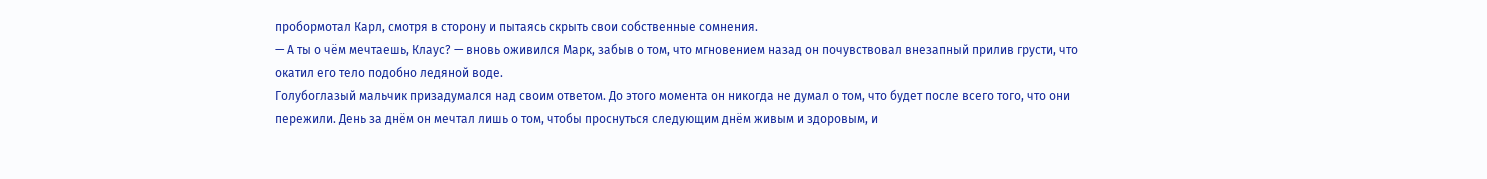пробормотал Карл, смотря в сторону и пытаясь скрыть свои собственные сомнения.
— А ты о чём мечтаешь, Клаус? — вновь оживился Марк, забыв о том, что мгновением назад он почувствовал внезапный прилив грусти, что окатил его тело подобно ледяной воде.
Голубоглазый мальчик призадумался над своим ответом. До этого момента он никогда не думал о том, что будет после всего того, что они пережили. День за днём он мечтал лишь о том, чтобы проснуться следующим днём живым и здоровым, и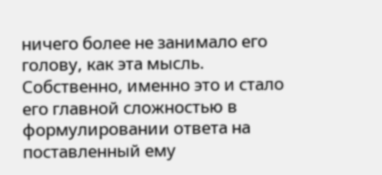ничего более не занимало его голову, как эта мысль. Собственно, именно это и стало его главной сложностью в формулировании ответа на поставленный ему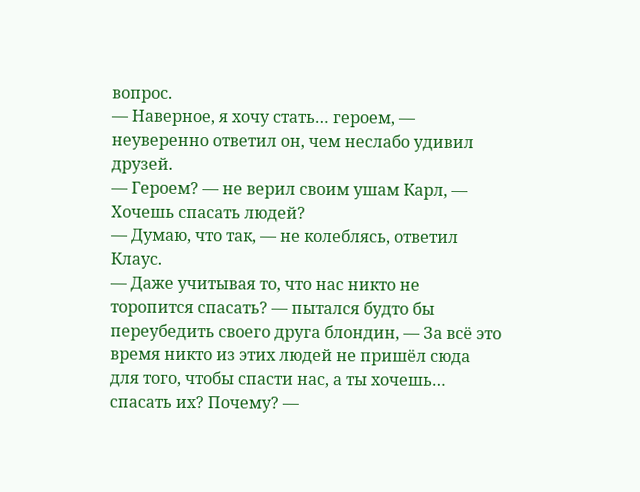вопрос.
— Наверное, я хочу стать… героем, — неуверенно ответил он, чем неслабо удивил друзей.
— Героем? — не верил своим ушам Карл, — Хочешь спасать людей?
— Думаю, что так, — не колеблясь, ответил Клаус.
— Даже учитывая то, что нас никто не торопится спасать? — пытался будто бы переубедить своего друга блондин, — За всё это время никто из этих людей не пришёл сюда для того, чтобы спасти нас, а ты хочешь… спасать их? Почему? —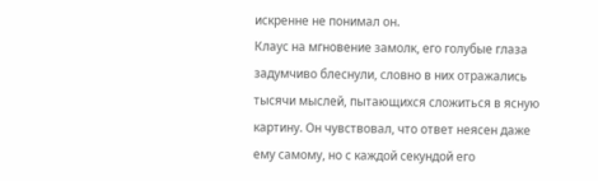искренне не понимал он.
Клаус на мгновение замолк, его голубые глаза задумчиво блеснули, словно в них отражались тысячи мыслей, пытающихся сложиться в ясную картину. Он чувствовал, что ответ неясен даже ему самому, но с каждой секундой его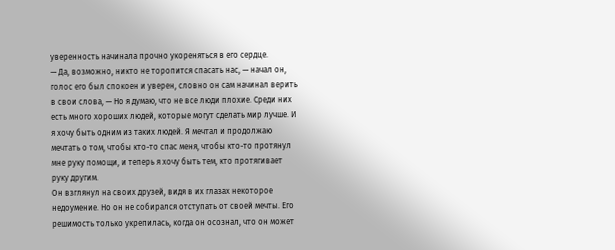уверенность начинала прочно укореняться в его сердце.
— Да, возможно, никто не торопится спасать нас, — начал он, голос его был спокоен и уверен, словно он сам начинал верить в свои слова, — Но я думаю, что не все люди плохие. Среди них есть много хороших людей, которые могут сделать мир лучше. И я хочу быть одним из таких людей. Я мечтал и продолжаю мечтать о том, чтобы кто-то спас меня, чтобы кто-то протянул мне руку помощи, и теперь я хочу быть тем, кто протягивает руку другим.
Он взглянул на своих друзей, видя в их глазах некоторое недоумение. Но он не собирался отступать от своей мечты. Его решимость только укрепилась, когда он осознал, что он может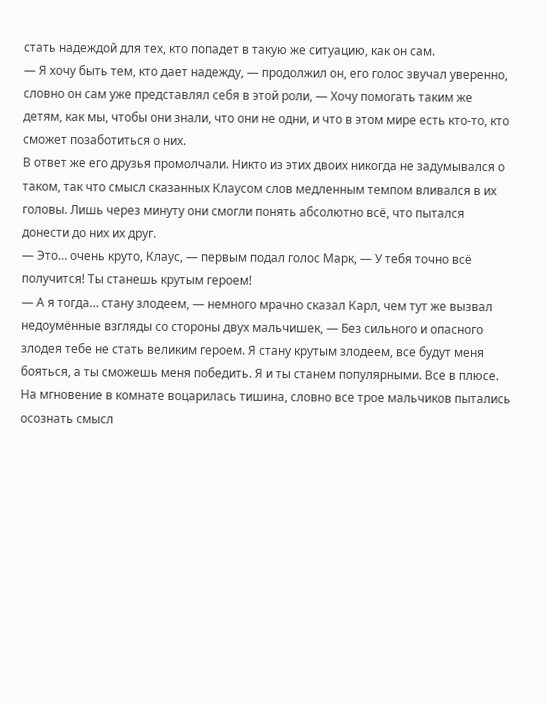стать надеждой для тех, кто попадет в такую же ситуацию, как он сам.
— Я хочу быть тем, кто дает надежду, — продолжил он, его голос звучал уверенно, словно он сам уже представлял себя в этой роли, — Хочу помогать таким же детям, как мы, чтобы они знали, что они не одни, и что в этом мире есть кто-то, кто сможет позаботиться о них.
В ответ же его друзья промолчали. Никто из этих двоих никогда не задумывался о таком, так что смысл сказанных Клаусом слов медленным темпом вливался в их головы. Лишь через минуту они смогли понять абсолютно всё, что пытался донести до них их друг.
— Это… очень круто, Клаус, — первым подал голос Марк, — У тебя точно всё получится! Ты станешь крутым героем!
— А я тогда… стану злодеем, — немного мрачно сказал Карл, чем тут же вызвал недоумённые взгляды со стороны двух мальчишек, — Без сильного и опасного злодея тебе не стать великим героем. Я стану крутым злодеем, все будут меня бояться, а ты сможешь меня победить. Я и ты станем популярными. Все в плюсе.
На мгновение в комнате воцарилась тишина, словно все трое мальчиков пытались осознать смысл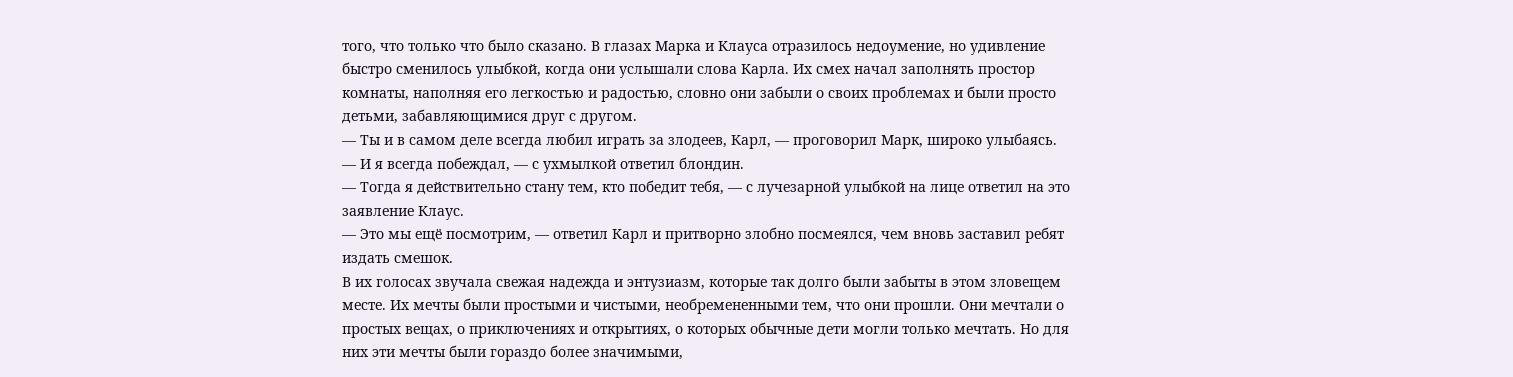того, что только что было сказано. В глазах Марка и Клауса отразилось недоумение, но удивление быстро сменилось улыбкой, когда они услышали слова Карла. Их смех начал заполнять простор комнаты, наполняя его легкостью и радостью, словно они забыли о своих проблемах и были просто детьми, забавляющимися друг с другом.
— Ты и в самом деле всегда любил играть за злодеев, Карл, — проговорил Марк, широко улыбаясь.
— И я всегда побеждал, — с ухмылкой ответил блондин.
— Тогда я действительно стану тем, кто победит тебя, — с лучезарной улыбкой на лице ответил на это заявление Клаус.
— Это мы ещё посмотрим, — ответил Карл и притворно злобно посмеялся, чем вновь заставил ребят издать смешок.
В их голосах звучала свежая надежда и энтузиазм, которые так долго были забыты в этом зловещем месте. Их мечты были простыми и чистыми, необремененными тем, что они прошли. Они мечтали о простых вещах, о приключениях и открытиях, о которых обычные дети могли только мечтать. Но для них эти мечты были гораздо более значимыми,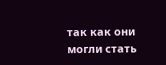так как они могли стать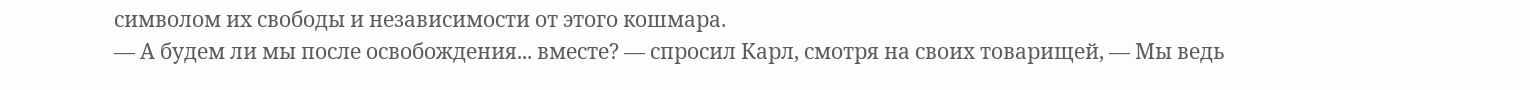символом их свободы и независимости от этого кошмара.
— А будем ли мы после освобождения... вместе? — спросил Карл, смотря на своих товарищей, — Мы ведь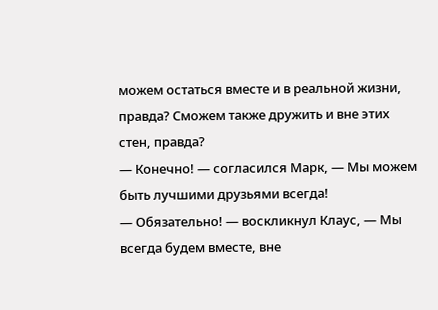можем остаться вместе и в реальной жизни, правда? Сможем также дружить и вне этих стен, правда?
— Конечно! — согласился Марк, — Мы можем быть лучшими друзьями всегда!
— Обязательно! — воскликнул Клаус, — Мы всегда будем вместе, вне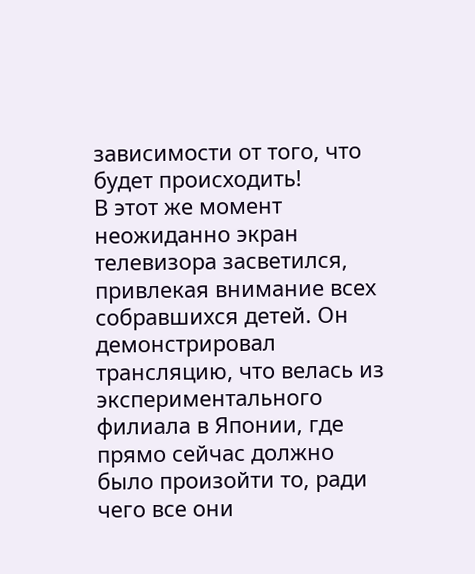зависимости от того, что будет происходить!
В этот же момент неожиданно экран телевизора засветился, привлекая внимание всех собравшихся детей. Он демонстрировал трансляцию, что велась из экспериментального филиала в Японии, где прямо сейчас должно было произойти то, ради чего все они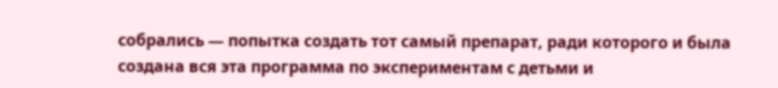собрались — попытка создать тот самый препарат, ради которого и была создана вся эта программа по экспериментам с детьми и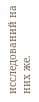исследований на них же.